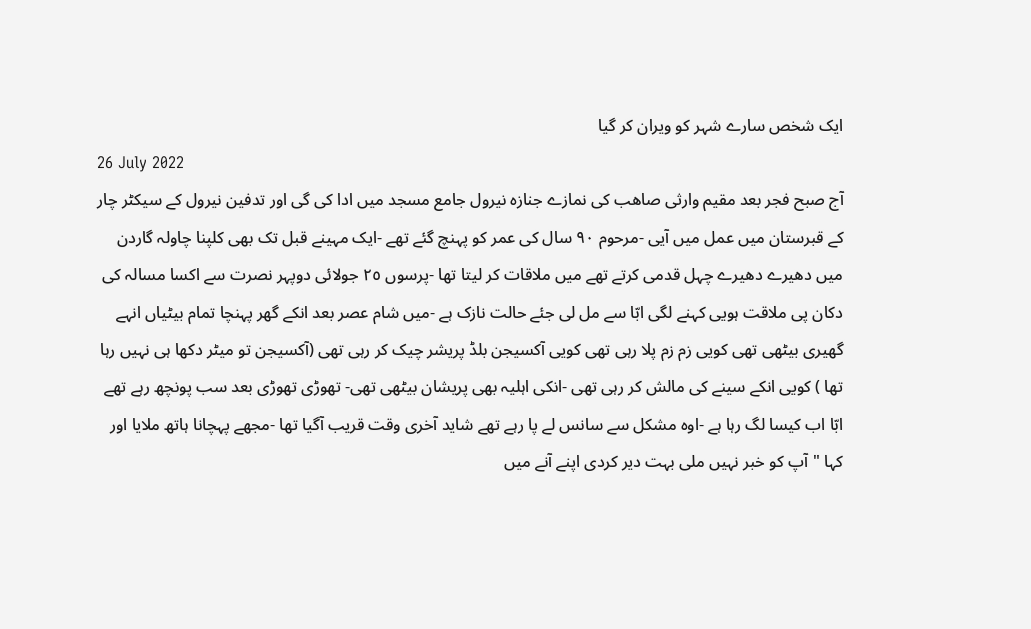ایک شخص سارے شہر کو ویران کر گیا
26 July 2022
آج صبح فجر بعد مقیم وارثی صاھب کی نمازے جنازہ نیرول جامع مسجد میں ادا کی گی اور تدفین نیرول کے سیکٹر چار کے قبرستان میں عمل میں آیی -مرحوم ٩٠ سال کی عمر کو پہنچ گئے تھے -ایک مہینے قبل تک بھی کلپنا چاولہ گاردن میں دھیرے دھیرے چہل قدمی کرتے تھے میں ملاقات کر لیتا تھا -پرسوں ٢٥ جولائی دوپہر نصرت سے اکسا مسالہ کی دکان پی ملاقت ہویی کہنے لگی ابّا سے مل لی جئے حالت نازک ہے -میں شام عصر بعد انکے گھر پہنچا تمام بیٹیاں انہے گھیری بیٹھی تھی کویی زم زم پلا رہی تھی کویی آکسیجن بلڈ پریشر چیک کر رہی تھی (آکسیجن تو میٹر دکھا ہی نہیں رہا تھا ) کویی انکے سینے کی مالش کر رہی تھی -انکی اہلیہ بھی پریشان بیٹھی تھی- تھوڑی تھوڑی بعد سب پونچھ رہے تھے ابّا اب کیسا لگ رہا ہے -اوہ مشکل سے سانس لے پا رہے تھے شاید آخری وقت قریب آگیا تھا -مجھے پہچانا ہاتھ ملایا اور کہا "آپ کو خبر نہیں ملی بہت دیر کردی اپنے آنے میں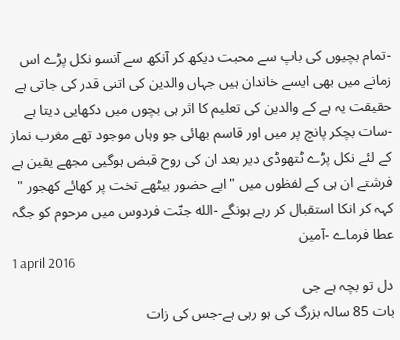-تمام بچیوں کی باپ سے محبت دیکھ کر آنکھ سے آنسو نکل پڑے اس زمانے میں بھی ایسے خاندان ہیں جہاں والدین کی اتنی قدر کی جاتی ہے حقیقت یہ ہے کے والدین کی تعلیم کا اثر ہی بچوں میں دکھایی دیتا ہے -سات بچکر پانچ پر میں اور قاسم بھائی جو وہاں موجود تھے مغرب نماز کے لئے نکل پڑے ٹتھوڈی دیر بعد ان کی روح قبض ہوگیی مجھے یقین ہے فرشتے ان ہی کے لفظوں میں "ایے حضور بیٹھے تخت پر کھائے کھجور " کہہ کر انکا استقبال کر رہے ہونگے -الله جنّت فردوس میں مرحوم کو جگہ عطا فرماے -آمین
1 april 2016
دل تو بچہ ہے جی
بات 85 سالہ بزرگ کی ہو رہی ہے-جس کی زات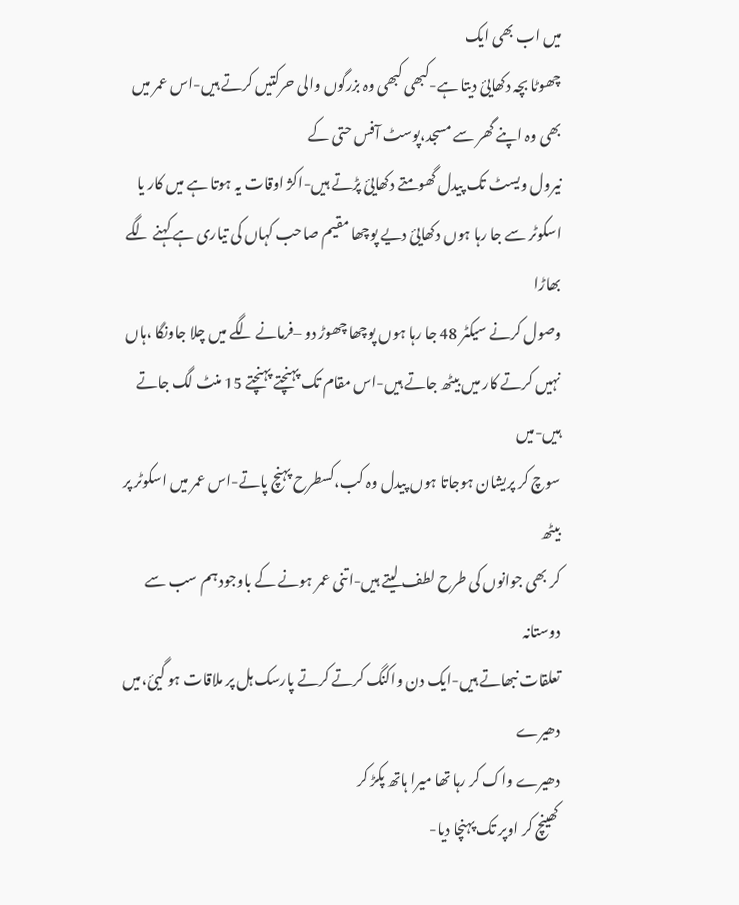میں اب بھی ایک
چھوٹا بچہ دکھایئ دیتا ہے-کبھی کبھی وہ بزرگوں والی حرکتیں کرتے ہیں-اس عمر میں
بھی وہ اپنے گھر سے مسجد،پوسٹ آفس حتی کے
نیرول ویسٹ تک پیدل گھومتے دکھایئ پڑتے ہیں-اکژ اوقات یہ ہوتا ہے میں کار یا
اسکوٹر سے جا رہا ہوں دکھایئ دیے پوچھا مقیم صاحب کہاں کی تیاری ہے کہنے لگے بھاڑا
وصول کرنے سیکٹر 48 جا رہا ہوں پوچھا چھوڑ دو –فرمانے لگے میں چلا جاونگا ،ہاں
نہیں کرتے کار میں بیٹھ جاتے ہیں-اس مقام تک پہنچتے پہنچتے 15 منٹ لگ جاتے ہیں-میں
سوچ کر پریشان ہوجاتا ہوں پیدل وہ کب،کسطرح پہنچ پاتے-اس عمر میں اسکوٹر پر بیٹھ
کر بھی جوانوں کی طرح لطف لیتے ہیں-اتنی عمر ہونے کے باوجود ہم سب سے دوستانہ
تعلقات نبھاتے ہیں-ایک دن واکنگ کرتے کرتے پارسک ہل پر ملاقات ہو گیئ،میں دھیرے
دھیرے واک کر رہا تھا میرا ہاتھ پکڑ کر
کھینچ کر اوپر تک پہنچا دیا-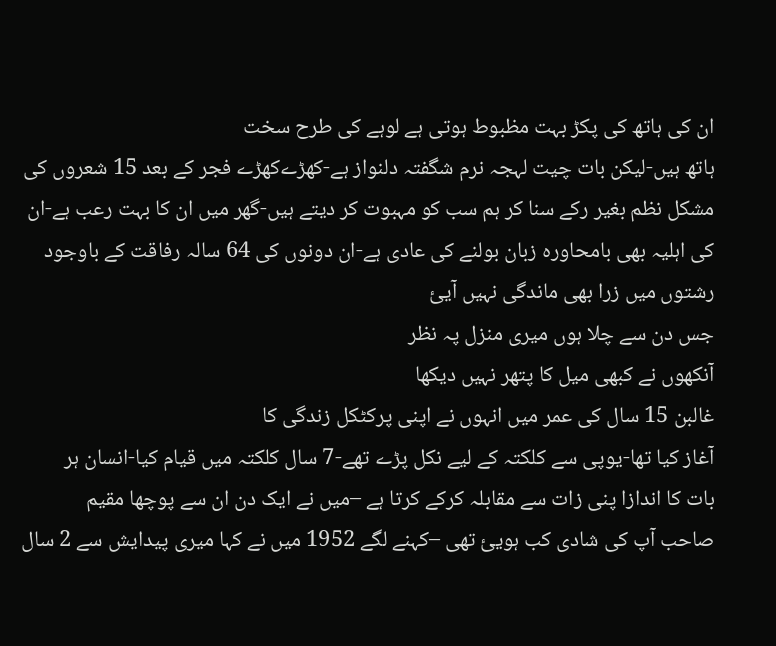ان کی ہاتھ کی پکڑ بہت مظبوط ہوتی ہے لوہے کی طرح سخت
ہاتھ ہیں-لیکن بات چیت لہجہ نرم شگفتہ دلنواز ہے-کھڑےکھڑے فجر کے بعد 15 شعروں کی
مشکل نظم بغیر رکے سنا کر ہم سب کو مہبوت کر دیتے ہیں-گھر میں ان کا بہت رعب ہے-ان
کی اہلیہ بھی بامحاورہ زبان بولنے کی عادی ہے-ان دونوں کی 64 سالہ رفاقت کے باوجود
رشتوں میں زرا بھی ماندگی نہیں آیئ
جس دن سے چلا ہوں میری منزل پہ نظر
آنکھوں نے کبھی میل کا پتھر نہیں دیکھا
غالبن 15 سال کی عمر میں انہوں نے اپنی پرکٹکل زندگی کا
آغاز کیا تھا-یوپی سے کلکتہ کے لیے نکل پڑے تھے-7 سال کلکتہ میں قیام کیا-انسان ہر
بات کا اندازا پنی زات سے مقابلہ کرکے کرتا ہے –میں نے ایک دن ان سے پوچھا مقیم
صاحب آپ کی شادی کب ہویئ تھی –کہنے لگے 1952 میں نے کہا میری پیدایش سے 2 سال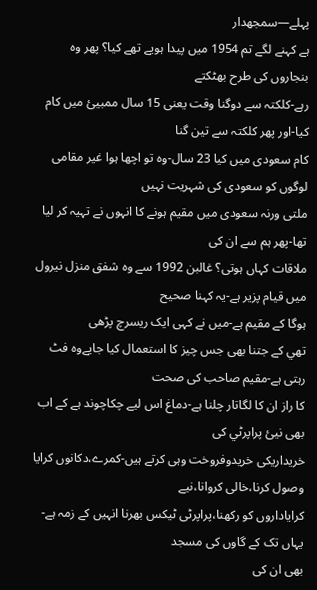پہلے—سمجھدار
ہے کہنے لگے تم 1954 میں پیدا ہویے تھے کیا؟ پھر وہ بنجاروں کی طرح بھٹکتے
رہے-کلکتہ سے دوگنا وقت یعنی 15 سال ممبیئ میں کام کیا-اور پھر کلکتہ سے تین گنا
کام سعودی میں کیا 23 سال-وہ تو اچھا ہوا غیر مقامی لوگوں کو سعودی کی شہریت نہیں
ملتی ورنہ سعودی میں مقیم ہونے کا انہوں نے تہیہ کر لیا تھا-پھر ہم سے ان کی
ملاقات کہاں ہوتی؟ غالبن 1992 سے وہ شفق منزل نیرول میں قیام پزیر ہے-یہ کہنا صحیح
ہوگا کے مقیم ہے-میں نے کہی ایک ریسرچ پڑھی
تھي کے جتنا بھی جس چیز کا استعمال کیا جایےوہ فٹ رہتی ہے-مقیم صاحب کی صحت
کا راز ان کا لگاتار چلنا ہے-دماغ اس لیے چکاچوند ہے کے اب بھی نیئ پراپرٹي کی
خریداریکی خریدوفروخت وہی کرتے ہیں-کمرے،دکانوں کرایا وصول کرنا،خالی کروانا،نیے
کرایاداروں کو رکھنا،پراپرٹی ٹیکس بھرنا انہیں کے زمہ ہے-یہاں تک کے گاوں کی مسجد
بھی ان کی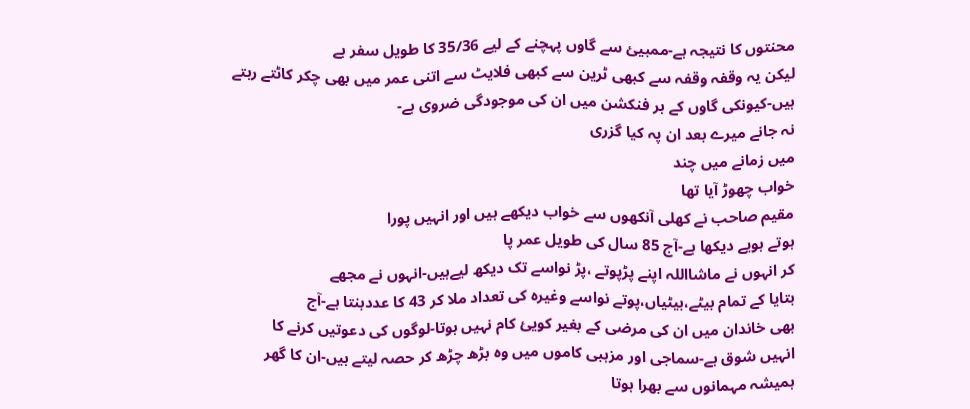محنتوں کا نتیجہ ہے-ممبیئ سے گاوں پہچنے کے لیے 35/36 کا طویل سفر ہے
لیکن یہ وقفہ وقفہ سے کبھی ٹرین سے کبھی فلایٹ سے اتنی عمر میں بھی چکر کاٹتے رہتے
ہیں-کیونکی گاوں کے ہر فنکشن میں ان کی موجودگی ضروی ہے-
نہ جانے میرے بعد ان پہ کیا گزری
میں زمانے میں چند
خواب چھوڑ آیا تھا
مقیم صاحب نے کھلی آنکھوں سے خواب دیکھے ہیں اور انہیں پورا
ہوتے ہویے دیکھا ہے-آج 85 سال کی طویل عمر پا
کر انہوں نے ماشااللہ اپنے پڑپوتے ،پڑ نواسے تک دیکھ لیےہیں-انہوں نے مجھے
بتایا کے تمام بیٹے،بیٹیاں،پوتے نواسے وغیرہ کی تعداد ملا کر 43 کا عددبنتا ہے-آج
بھی خاندان میں ان کی مرضی کے بغیر کویئ کام نہیں ہوتا-لوگوں کی دعوتیں کرنے کا
انہیں شوق ہے-سماجی اور مزہبی کاموں میں وہ بڑھ چڑھ کر حصہ لیتے ہیں-ان کا گھر
ہمیشہ مہمانوں سے بھرا ہوتا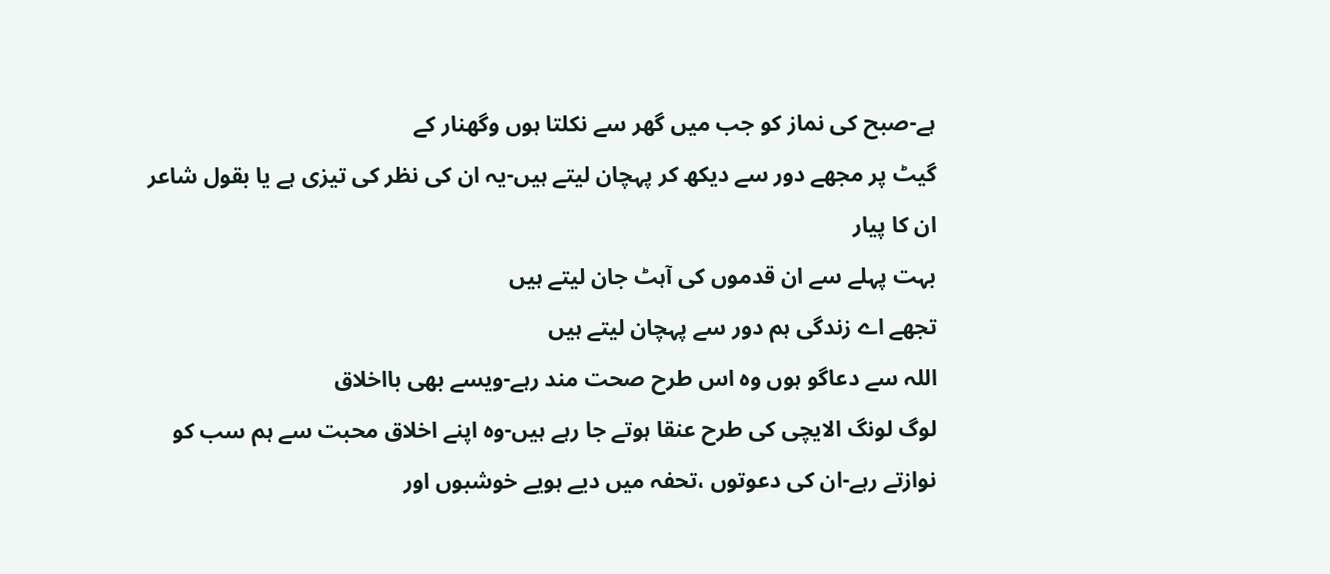ہے-صبح کی نماز کو جب میں گھر سے نکلتا ہوں وگھنار کے
گیٹ پر مجھے دور سے دیکھ کر پہچان لیتے ہیں-یہ ان کی نظر کی تیزی ہے یا بقول شاعر
ان کا پیار
بہت پہلے سے ان قدموں کی آہٹ جان لیتے ہیں
تجھے اے زندگی ہم دور سے پہچان لیتے ہیں
اللہ سے دعاگو ہوں وہ اس طرح صحت مند رہے-ویسے بھی بااخلاق
لوگ لونگ الایچی کی طرح عنقا ہوتے جا رہے ہیں-وہ اپنے اخلاق محبت سے ہم سب کو
نوازتے رہے-ان کی دعوتوں ،تحفہ میں دیے ہویے خوشبوں اور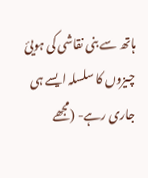ہاتھ سے بنی نقاشی کی ہویئ
چیزوں کا سلسلہ ایسے ہی جاری رہے- (مجھے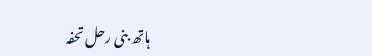ہاتھ بنی رحل تحفہ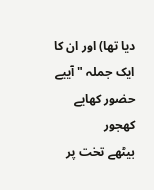دیا تھا) اور ان کا ایک جملہ "آییے حضور کھایے کھجور
بیٹھے تخت پر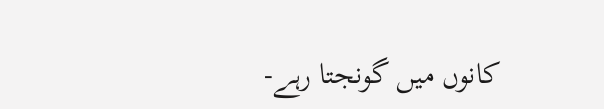کانوں میں گونجتا رہے-